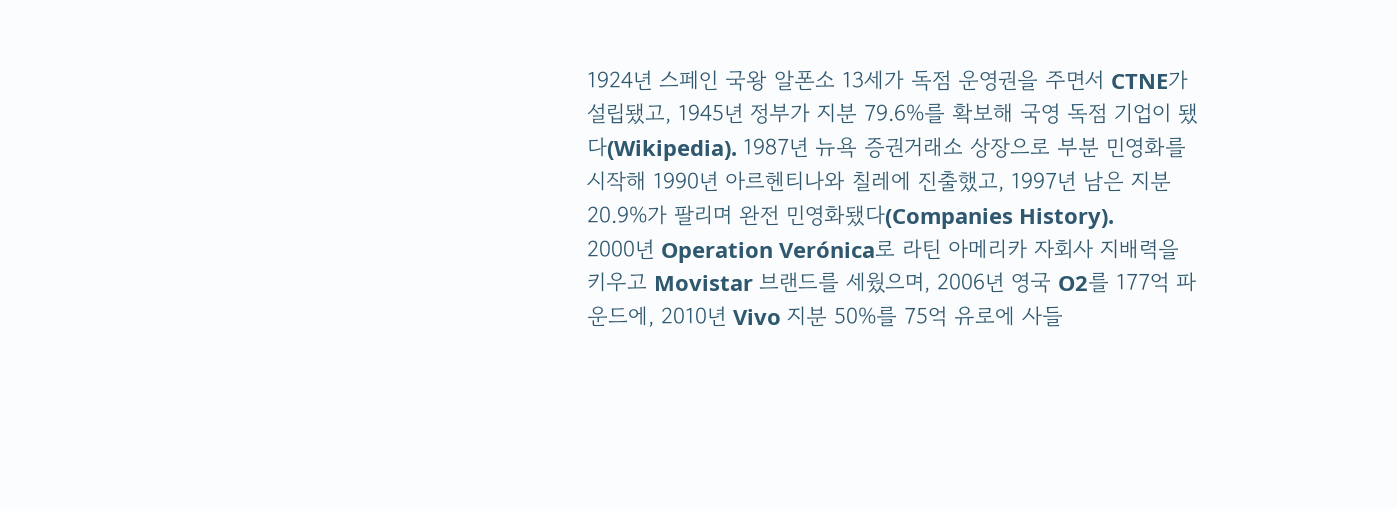1924년 스페인 국왕 알폰소 13세가 독점 운영권을 주면서 CTNE가 설립됐고, 1945년 정부가 지분 79.6%를 확보해 국영 독점 기업이 됐다(Wikipedia). 1987년 뉴욕 증권거래소 상장으로 부분 민영화를 시작해 1990년 아르헨티나와 칠레에 진출했고, 1997년 남은 지분 20.9%가 팔리며 완전 민영화됐다(Companies History).
2000년 Operation Verónica로 라틴 아메리카 자회사 지배력을 키우고 Movistar 브랜드를 세웠으며, 2006년 영국 O2를 177억 파운드에, 2010년 Vivo 지분 50%를 75억 유로에 사들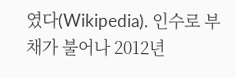였다(Wikipedia). 인수로 부채가 불어나 2012년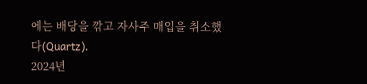에는 배당을 깎고 자사주 매입을 취소했다(Quartz).
2024년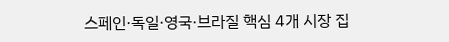스페인·독일·영국·브라질 핵심 4개 시장 집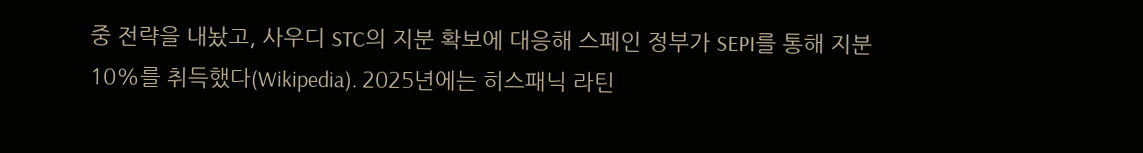중 전략을 내놨고, 사우디 STC의 지분 확보에 대응해 스페인 정부가 SEPI를 통해 지분 10%를 취득했다(Wikipedia). 2025년에는 히스패닉 라틴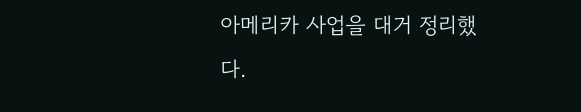아메리카 사업을 대거 정리했다.